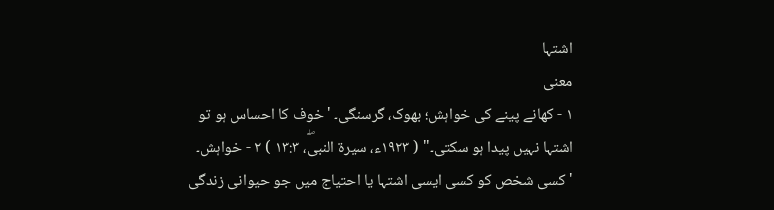اشتہا
معنی
١ - کھانے پینے کی خواہش؛ بھوک، گرسنگی۔ 'خوف کا احساس ہو تو اشتہا نہیں پیدا ہو سکتی۔" ( ١٩٢٣ء، سیرۃ النبیۖ، ١٣:٣ ) ٢ - خواہش۔ 'کسی شخص کو کسی ایسی اشتہا یا احتیاج میں جو حیوانی زندگی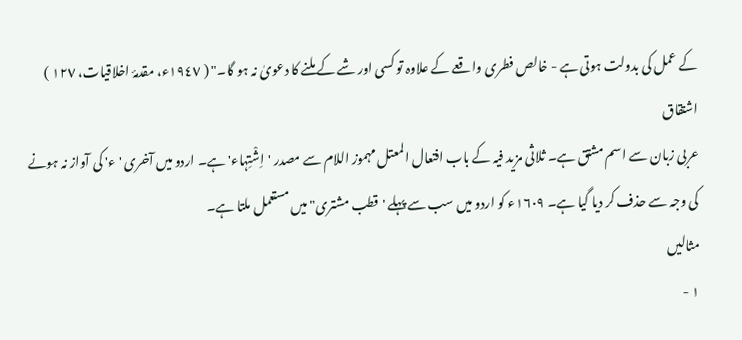کے عمل کی بدولت ہوتی ہے - خالص فطری واقعے کے علاوہ تو کسی اور شے کے ملنے کا دعویٰ نہ ہو گا۔" ( ١٩٤٧ء، مقدمۂ اخلاقیات، ١٢٧ )
اشتقاق
عربی زبان سے اسم مشتق ہے۔ ثلاثی مزید فیہ کے باب افتعال المعتل مہموز اللام سے مصدر 'اِشْتِہاء' ہے۔ اردو میں آخری 'ء' کی آواز نہ ہونے کی وجہ سے حذف کر دیا گیا ہے۔ ١٦٠٩ء کو اردو میں سب سے پہلے 'قطب مشتری" میں مستعمل ملتا ہے۔
مثالیں
١ -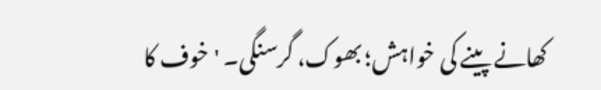کھانے پینے کی خواہش؛ بھوک، گرسنگی۔ 'خوف کا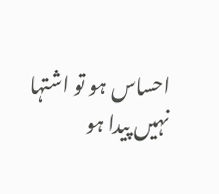احساس ہو تو اشتہا نہیں پیدا ہو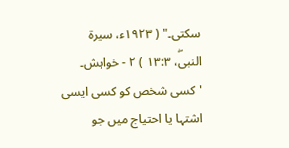سکتی۔" ( ١٩٢٣ء، سیرۃ النبیۖ، ١٣:٣ ) ٢ - خواہش۔ 'کسی شخص کو کسی ایسی اشتہا یا احتیاج میں جو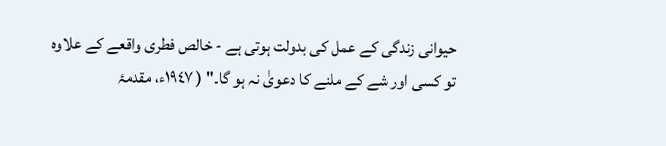حیوانی زندگی کے عمل کی بدولت ہوتی ہے - خالص فطری واقعے کے علاوہ تو کسی اور شے کے ملنے کا دعویٰ نہ ہو گا۔" ( ١٩٤٧ء، مقدمۂ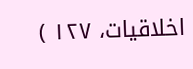اخلاقیات، ١٢٧ )